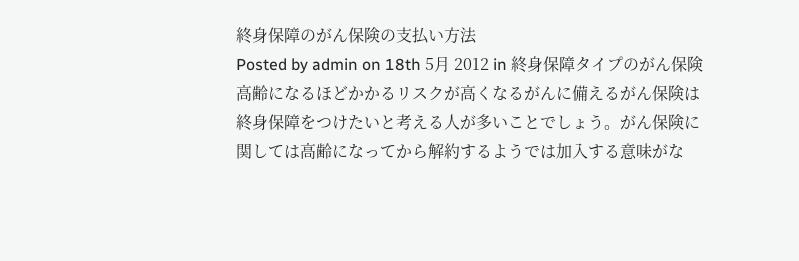終身保障のがん保険の支払い方法
Posted by admin on 18th 5月 2012 in 終身保障タイプのがん保険
高齢になるほどかかるリスクが高くなるがんに備えるがん保険は終身保障をつけたいと考える人が多いことでしょう。がん保険に関しては高齢になってから解約するようでは加入する意味がな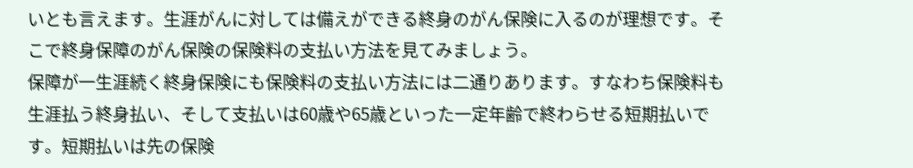いとも言えます。生涯がんに対しては備えができる終身のがん保険に入るのが理想です。そこで終身保障のがん保険の保険料の支払い方法を見てみましょう。
保障が一生涯続く終身保険にも保険料の支払い方法には二通りあります。すなわち保険料も生涯払う終身払い、そして支払いは60歳や65歳といった一定年齢で終わらせる短期払いです。短期払いは先の保険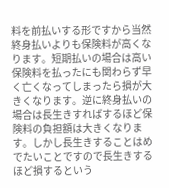料を前払いする形ですから当然終身払いよりも保険料が高くなります。短期払いの場合は高い保険料を払ったにも関わらず早く亡くなってしまったら損が大きくなります。逆に終身払いの場合は長生きすればするほど保険料の負担額は大きくなります。しかし長生きすることはめでたいことですので長生きするほど損するという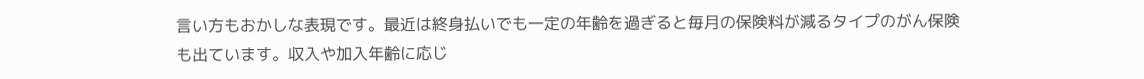言い方もおかしな表現です。最近は終身払いでも一定の年齢を過ぎると毎月の保険料が減るタイプのがん保険も出ています。収入や加入年齢に応じ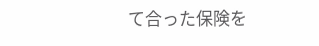て合った保険を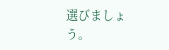選びましょう。